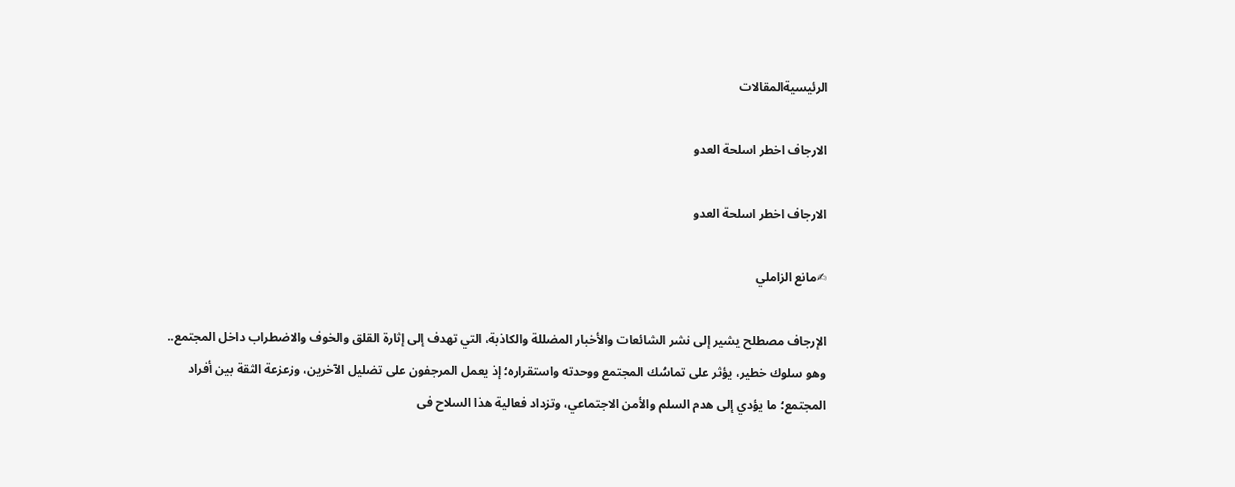الرئيسيةالمقالات

الارجاف اخطر اسلحة العدو

الارجاف اخطر اسلحة العدو

✍مانع الزاملي

الإرجاف مصطلح يشير إلى نشر الشائعات والأخبار المضللة والكاذبة، التي تهدف إلى إثارة القلق والخوف والاضطراب داخل المجتمع.. وهو سلوك خطير، يؤثر على تماسُك المجتمع ووحدته واستقراره؛ إذ يعمل المرجفون على تضليل الآخرين، وزعزعة الثقة بين أفراد المجتمع؛ ما يؤدي إلى هدم السلم والأمن الاجتماعي، وتزداد فعالیة هذا السلاح فی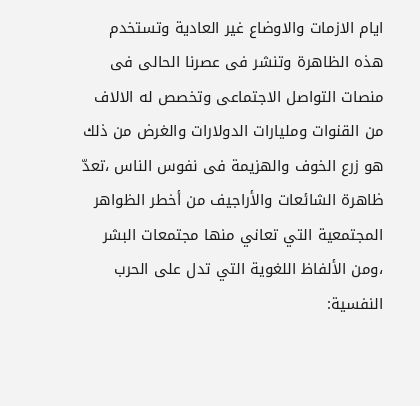ایام الازمات والاوضاع غیر العادیة وتستخدم هذه الظاهرة وتنشر فی عصرنا الحالی فی منصات التواصل الاجتماعی ‌وتخصص له الالاف من القنوات وملیارات الدولارات والغرض من ذلك هو زرع الخوف والهزیمة فی نفوس الناس ،تعدّ ظاهرة الشائعات والأراجيف من أخطر الظواهر المجتمعية التي تعاني منها مجتمعات البشر ،ومن الألفاظ اللغوية التي تدل على الحرب النفسية: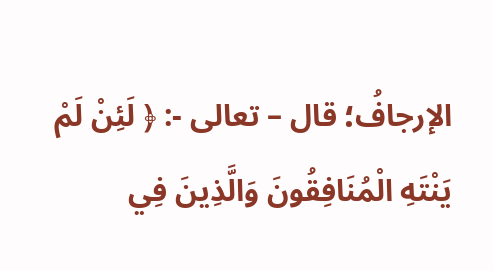الإرجافُ؛ قال – تعالى -: ﴿ لَئِنْ لَمْ يَنْتَهِ الْمُنَافِقُونَ وَالَّذِينَ فِي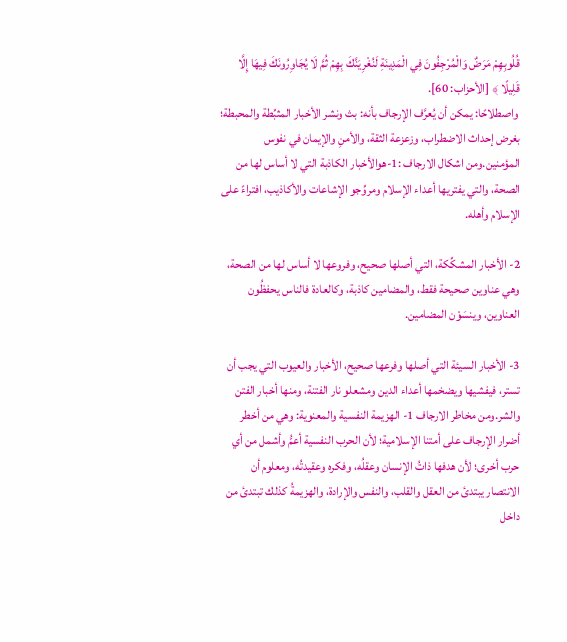قُلُوبِهِمْ مَرَضٌ وَالْمُرْجِفُونَ فِي الْمَدِينَةِ لَنُغْرِيَنَّكَ بِهِمْ ثُمَّ لَا يُجَاوِرُونَكَ فِيهَا إِلَّا قَلِيلًا ﴾ [الأحزاب: 60].
 واصطلاحًا: يمكن أن يُعرَّف الإرجاف بأنه: بث ونشر الأخبار المثبِّطة والمحبطة؛ بغرض إحداث الاضطراب، وزعزعة الثقة، والأمنِ والإيمان في نفوس المؤمنين.ومن اشکال الارجاف :1-هوالأخبار الكاذبة التي لا أساس لها من الصحة، والتي يفتريها أعداء الإسلام ومروِّجو الإشاعات والأكاذيب، افتراءً على الإسلام وأهله.

2- الأخبار المشكِّكة، التي أصلها صحيح، وفروعها لا أساس لها من الصحة، وهي عناوين صحيحة فقط، والمضامين كاذبة، وكالعادة فالناس يحفظُون العناوين، وينسَوْن المضامين.

3- الأخبار السيئة التي أصلها وفرعها صحيح، الأخبار والعيوب التي يجب أن تستر، فيفشيها ويضخمها أعداء الدين ومشعلو نار الفتنة، ومنها أخبار الفتن والشر.ومن مخاطر الارجاف 1- الهزيمة النفسية والمعنوية: وهي من أخطر أضرار الإرجاف على أمتنا الإسلامية؛ لأن الحرب النفسية أعمُّ وأشمل من أي حرب أخرى؛ لأن هدفها ذاتُ الإنسان وعقلُه، وفكره وعقيدتُه، ومعلوم أن الانتصار يبتدئ من العقل والقلب، والنفس والإرادة، والهزيمةُ كذلك تبتدئ من داخل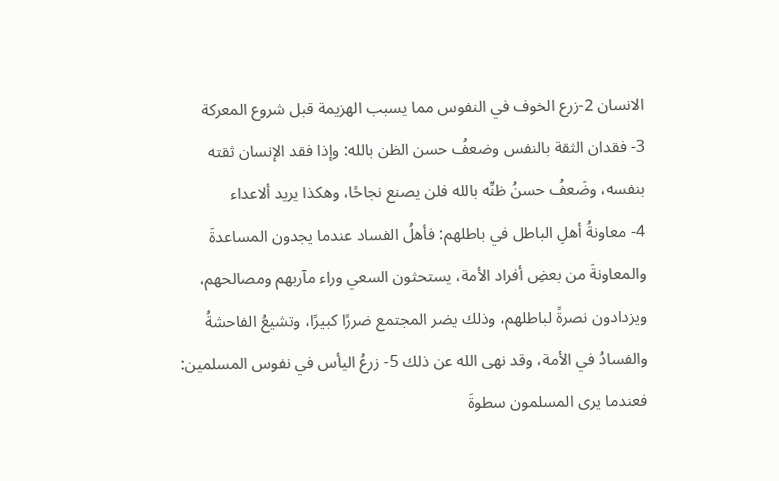الانسان 2-زرع الخوف في النفوس مما يسبب الهزيمة قبل شروع المعركة
3- فقدان الثقة بالنفس وضعفُ حسن الظن بالله: وإذا فقد الإنسان ثقته بنفسه، وضَعفُ حسنُ ظنِّه بالله فلن يصنع نجاحًا، وهكذا يريد ألاعداء
4- معاونةُ أهلِ الباطل في باطلهم: فأهلُ الفساد عندما يجدون المساعدةَ والمعاونةَ من بعضِ أفراد الأمة، يستحثون السعي وراء مآربهم ومصالحهم، ويزدادون نصرةً لباطلهم، وذلك يضر المجتمع ضررًا كبيرًا، وتشيعُ الفاحشةُ والفسادُ في الأمة، وقد نهى الله عن ذلك 5- زرعُ اليأس في نفوس المسلمين: فعندما يرى المسلمون سطوةَ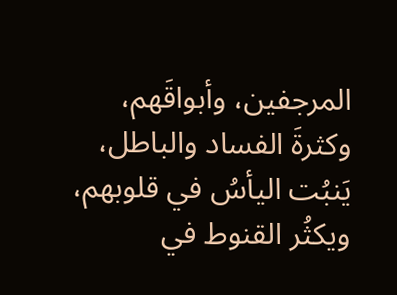المرجفين، وأبواقَهم، وكثرةَ الفساد والباطل، يَنبُت اليأسُ في قلوبهم، ويكثُر القنوط في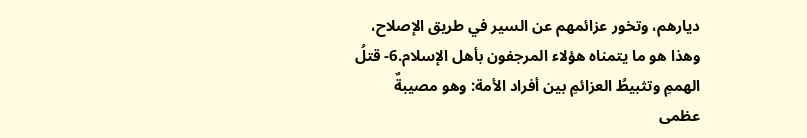ديارهم، وتخور عزائمهم عن السير في طريق الإصلاح، وهذا هو ما يتمناه هؤلاء المرجفون بأهل الإسلام.6- قتلُ الهممِ وتثبيطُ العزائمِ بين أفراد الأمة: وهو مصيبةٌ عظمى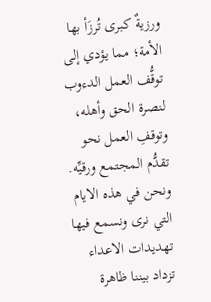ورزيةٌ كبرى تُرزَأ بها الأمة؛ مما يؤدي إلى توقُّف العمل الدءوب لنصرة الحق وأهله، وتوقفِ العمل نحو تقدُّم المجتمع ورقيِّه. ونحن في هذه الايام التي نرى ونسمع فيها تهديدات الاعداء تزداد بيننا ظاهرة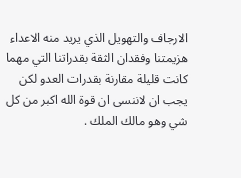الارجاف والتهويل الذي يريد منه الاعداء هزيمتنا وفقدان الثقة بقدراتنا التي مهما كانت قليلة مقارنة بقدرات العدو لكن يجب ان لاننسى ان قوة الله اكبر من كل شي وهو مالك الملك .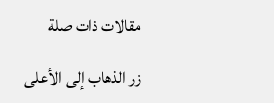مقالات ذات صلة

زر الذهاب إلى الأعلى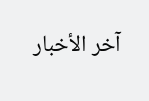آخر الأخبار